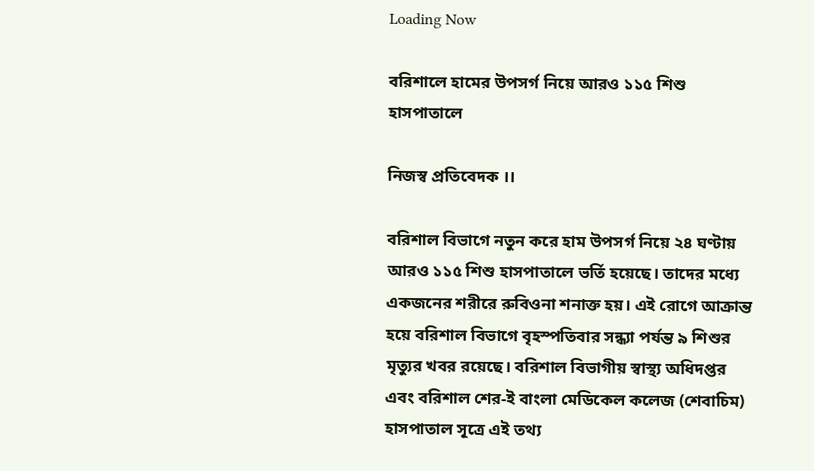Loading Now

বরিশালে হামের উপসর্গ নিয়ে আরও ১১৫ শিশু হাসপাতালে

নিজস্ব প্রতিবেদক ।।

বরিশাল বিভাগে নতুন করে হাম উপসর্গ নিয়ে ২৪ ঘণ্টায় আরও ১১৫ শিশু হাসপাতালে ভর্তি হয়েছে। তাদের মধ্যে একজনের শরীরে রুবিওনা শনাক্ত হয়। এই রোগে আক্রান্ত হয়ে বরিশাল বিভাগে বৃহস্পতিবার সন্ধ্যা পর্যন্ত ৯ শিশুর মৃত্যুর খবর রয়েছে। বরিশাল বিভাগীয় স্বাস্থ্য অধিদপ্তর এবং বরিশাল শের-ই বাংলা মেডিকেল কলেজ (শেবাচিম) হাসপাতাল সূত্রে এই তথ্য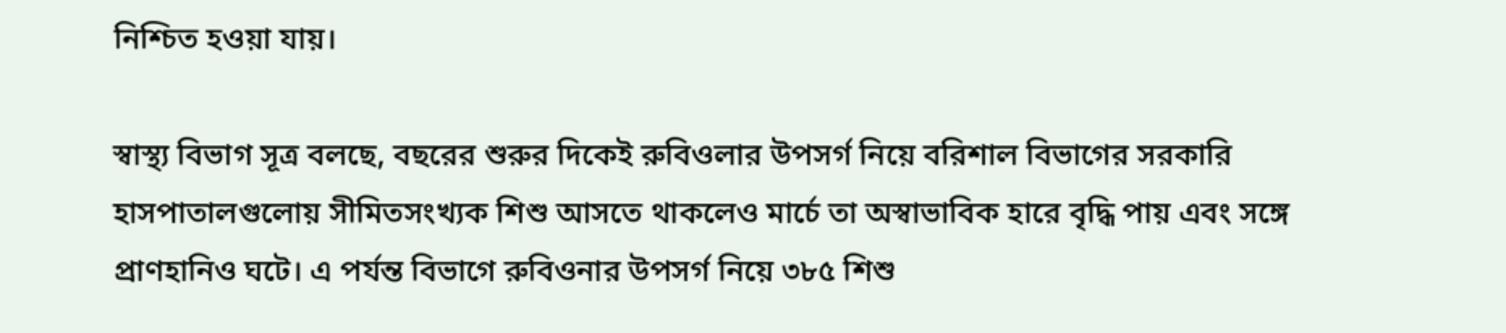নিশ্চিত হওয়া যায়।

স্বাস্থ্য বিভাগ সূত্র বলছে, বছরের শুরুর দিকেই রুবিওলার উপসর্গ নিয়ে বরিশাল বিভাগের সরকারি হাসপাতালগুলোয় সীমিতসংখ্যক শিশু আসতে থাকলেও মার্চে তা অস্বাভাবিক হারে বৃদ্ধি পায় এবং সঙ্গে প্রাণহানিও ঘটে। এ পর্যন্ত বিভাগে রুবিওনার উপসর্গ নিয়ে ৩৮৫ শিশু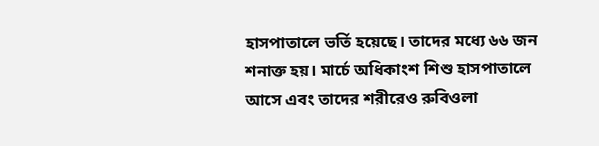হাসপাতালে ভর্তি হয়েছে। তাদের মধ্যে ৬৬ জন শনাক্ত হয়। মার্চে অধিকাংশ শিশু হাসপাতালে আসে এবং তাদের শরীরেও রুবিওলা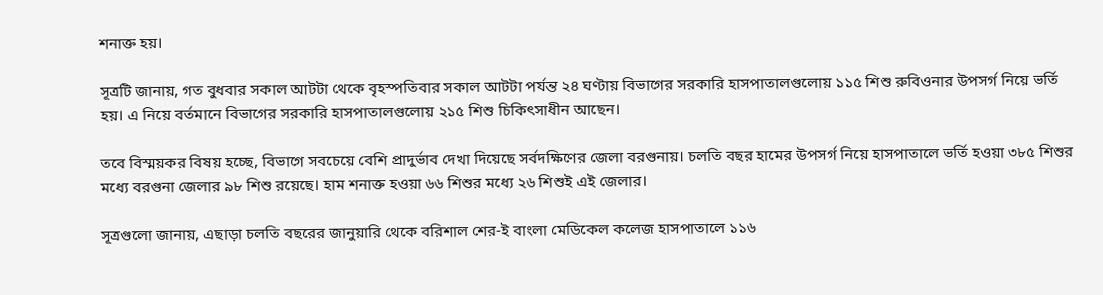শনাক্ত হয়।

সূত্রটি জানায়, গত বুধবার সকাল আটটা থেকে বৃহস্পতিবার সকাল আটটা পর্যন্ত ২৪ ঘণ্টায় বিভাগের সরকারি হাসপাতালগুলোয় ১১৫ শিশু রুবিওনার উপসর্গ নিয়ে ভর্তি হয়। এ নিয়ে বর্তমানে বিভাগের সরকারি হাসপাতালগুলোয় ২১৫ শিশু চিকিৎসাধীন আছেন।

তবে বিস্ময়কর বিষয় হচ্ছে, বিভাগে সবচেয়ে বেশি প্রাদুর্ভাব দেখা দিয়েছে সর্বদক্ষিণের জেলা বরগুনায়। চলতি বছর হামের উপসর্গ নিয়ে হাসপাতালে ভর্তি হওয়া ৩৮৫ শিশুর মধ্যে বরগুনা জেলার ৯৮ শিশু রয়েছে। হাম শনাক্ত হওয়া ৬৬ শিশুর মধ্যে ২৬ শিশুই এই জেলার।

সূত্রগুলো জানায়, এছাড়া চলতি বছরের জানুয়ারি থেকে বরিশাল শের-ই বাংলা মেডিকেল কলেজ হাসপাতালে ১১৬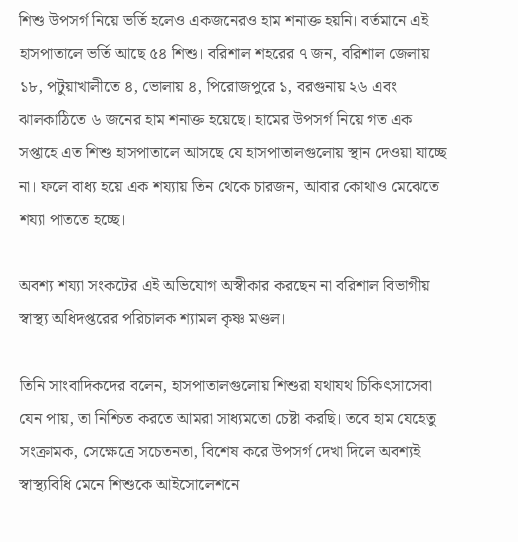শিশু উপসর্গ নিয়ে ভর্তি হলেও একজনেরও হাম শনাক্ত হয়নি। বর্তমানে এই হাসপাতালে ভর্তি আছে ৫৪ শিশু। বরিশাল শহরের ৭ জন, বরিশাল জেলায় ১৮, পটুয়াখালীতে ৪, ভোলায় ৪, পিরোজপুরে ১, বরগুনায় ২৬ এবং ঝালকাঠিতে ৬ জনের হাম শনাক্ত হয়েছে। হামের উপসর্গ নিয়ে গত এক সপ্তাহে এত শিশু হাসপাতালে আসছে যে হাসপাতালগুলোয় স্থান দেওয়া যাচ্ছে না। ফলে বাধ্য হয়ে এক শয্যায় তিন থেকে চারজন, আবার কোথাও মেঝেতে শয্যা পাততে হচ্ছে।

অবশ্য শয্যা সংকটের এই অভিযোগ অস্বীকার করছেন না বরিশাল বিভাগীয় স্বাস্থ্য অধিদপ্তরের পরিচালক শ্যামল কৃষ্ণ মণ্ডল।

তিনি সাংবাদিকদের বলেন, হাসপাতালগুলোয় শিশুরা যথাযথ চিকিৎসাসেবা যেন পায়, তা নিশ্চিত করতে আমরা সাধ্যমতো চেষ্টা করছি। তবে হাম যেহেতু সংক্রামক, সেক্ষেত্রে সচেতনতা, বিশেষ করে উপসর্গ দেখা দিলে অবশ্যই স্বাস্থ্যবিধি মেনে শিশুকে আইসোলেশনে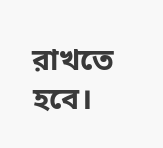রাখতে হবে।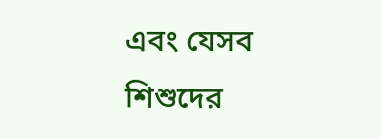এবং যেসব শিশুদের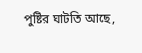পুষ্টির ঘাটতি আছে,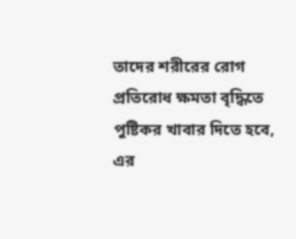তাদের শরীরের রোগ প্রতিরোধ ক্ষমতা বৃদ্ধিতে পুষ্টিকর খাবার দিতে হবে, এর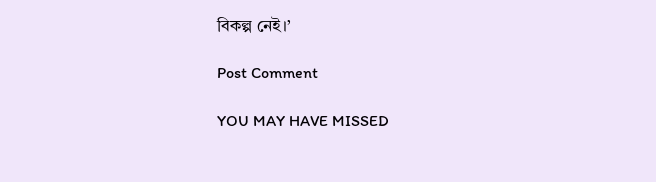বিকল্প নেই।’

Post Comment

YOU MAY HAVE MISSED